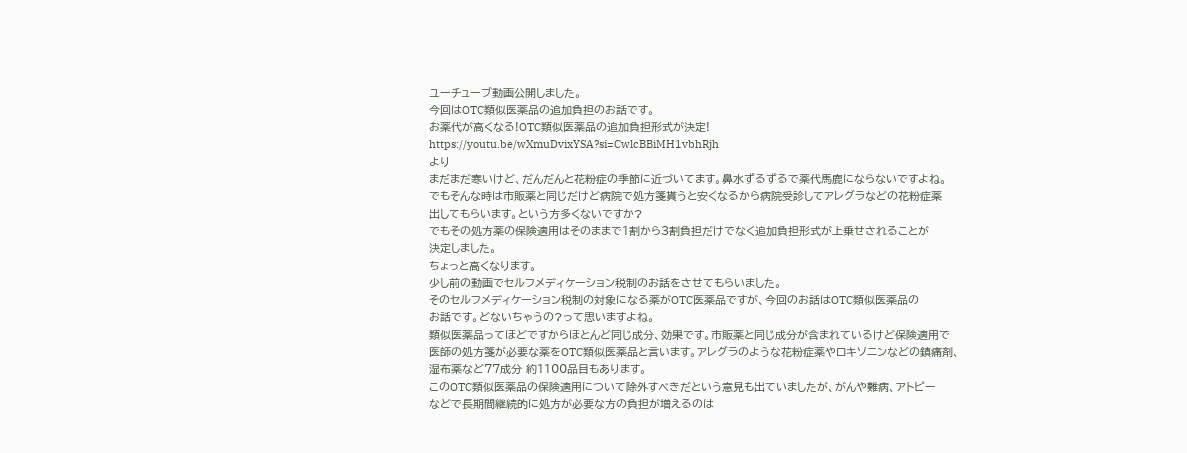ユーチューブ動画公開しました。
今回はOTC類似医薬品の追加負担のお話です。
お薬代が高くなる!OTC類似医薬品の追加負担形式が決定!
https://youtu.be/wXmuDvixYSA?si=CwlcBBiMH1vbhRjh
より
まだまだ寒いけど、だんだんと花粉症の季節に近づいてます。鼻水ずるずるで薬代馬鹿にならないですよね。
でもそんな時は市販薬と同じだけど病院で処方箋貰うと安くなるから病院受診してアレグラなどの花粉症薬
出してもらいます。という方多くないですか?
でもその処方薬の保険適用はそのままで1割から3割負担だけでなく追加負担形式が上乗せされることが
決定しました。
ちょっと高くなります。
少し前の動画でセルフメディケーション税制のお話をさせてもらいました。
そのセルフメディケーション税制の対象になる薬がOTC医薬品ですが、今回のお話はOTC類似医薬品の
お話です。どないちゃうの?って思いますよね。
類似医薬品ってほどですからほとんど同じ成分、効果です。市販薬と同じ成分が含まれているけど保険適用で
医師の処方箋が必要な薬をOTC類似医薬品と言います。アレグラのような花粉症薬やロキソニンなどの鎮痛剤、
湿布薬など77成分 約1100品目もあります。
このOTC類似医薬品の保険適用について除外すべきだという意見も出ていましたが、がんや難病、アトピー
などで長期間継続的に処方が必要な方の負担が増えるのは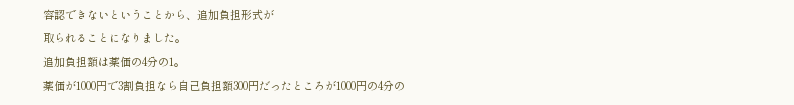容認できないということから、追加負担形式が
取られることになりました。
追加負担額は薬価の4分の1。
薬価が1000円で3割負担なら自己負担額300円だったところが1000円の4分の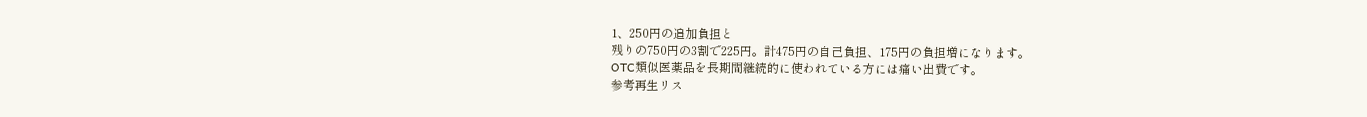1、250円の追加負担と
残りの750円の3割で225円。計475円の自己負担、175円の負担増になります。
OTC類似医薬品を長期間継続的に使われている方には痛い出費です。
参考再生リス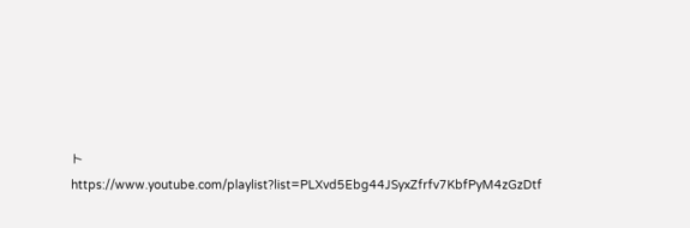ト
https://www.youtube.com/playlist?list=PLXvd5Ebg44JSyxZfrfv7KbfPyM4zGzDtf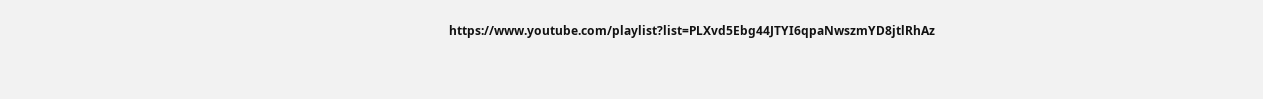https://www.youtube.com/playlist?list=PLXvd5Ebg44JTYI6qpaNwszmYD8jtlRhAz